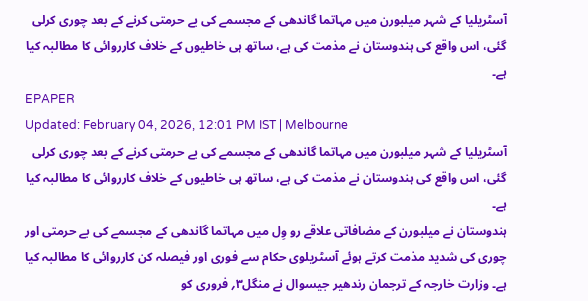آسٹریلیا کے شہر میلبورن میں مہاتما گاندھی کے مجسمے کی بے حرمتی کرنے کے بعد چوری کرلی گئی، اس واقع کی ہندوستان نے مذمت کی ہے، ساتھ ہی خاطیوں کے خلاف کارروائی کا مطالبہ کیا ہے۔
EPAPER
Updated: February 04, 2026, 12:01 PM IST | Melbourne
آسٹریلیا کے شہر میلبورن میں مہاتما گاندھی کے مجسمے کی بے حرمتی کرنے کے بعد چوری کرلی گئی، اس واقع کی ہندوستان نے مذمت کی ہے، ساتھ ہی خاطیوں کے خلاف کارروائی کا مطالبہ کیا ہے۔
ہندوستان نے میلبورن کے مضافاتی علاقے رو وِل میں مہاتما گاندھی کے مجسمے کی بے حرمتی اور چوری کی شدید مذمت کرتے ہوئے آسٹریلوی حکام سے فوری اور فیصلہ کن کارروائی کا مطالبہ کیا ہے۔ وزارت خارجہ کے ترجمان رندھیر جیسوال نے منگل۳؍ فروری کو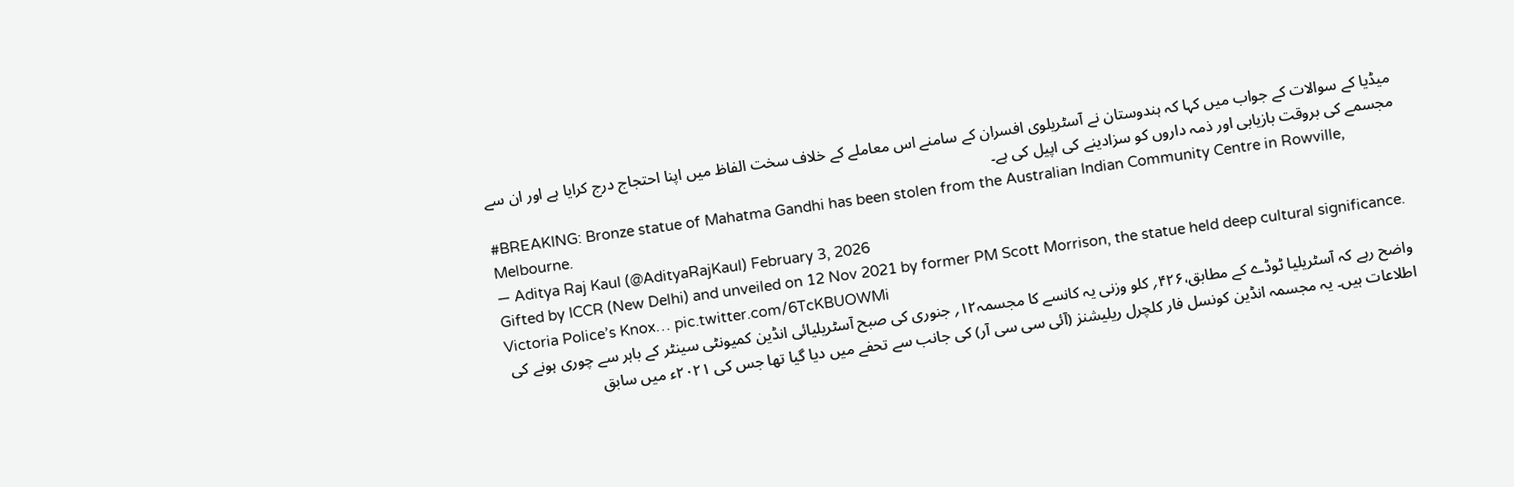میڈیا کے سوالات کے جواب میں کہا کہ ہندوستان نے آسٹریلوی افسران کے سامنے اس معاملے کے خلاف سخت الفاظ میں اپنا احتجاج درج کرایا ہے اور ان سے مجسمے کی بروقت بازیابی اور ذمہ داروں کو سزادینے کی اپیل کی ہے۔
#BREAKING: Bronze statue of Mahatma Gandhi has been stolen from the Australian Indian Community Centre in Rowville, Melbourne.
— Aditya Raj Kaul (@AdityaRajKaul) February 3, 2026
Gifted by ICCR (New Delhi) and unveiled on 12 Nov 2021 by former PM Scott Morrison, the statue held deep cultural significance.
Victoria Police’s Knox… pic.twitter.com/6TcKBUOWMi
واضح رہے کہ آسٹریلیا ٹوڈے کے مطابق،۴۲۶؍ کلو وزنی یہ کانسے کا مجسمہ۱۲؍ جنوری کی صبح آسٹریلیائی انڈین کمیونٹی سینٹر کے باہر سے چوری ہونے کی اطلاعات ہیں۔ یہ مجسمہ انڈین کونسل فار کلچرل ریلیشنز (آئی سی سی آر) کی جانب سے تحفے میں دیا گیا تھا جس کی ۲۰۲۱ء میں سابق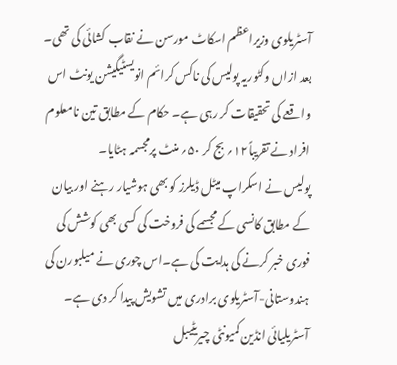آسٹریلوی وزیراعظم اسکاٹ مورسن نے نقاب کشائی کی تھی۔ بعد ازاں وکٹوریہ پولیس کی ناکس کرائم انویسٹیگیشن یونٹ اس واقعے کی تحقیقات کر رہی ہے۔ حکام کے مطابق تین نامعلوم افراد نے تقریباً۱۲؍ بج کر ۵۰؍ منٹ پرمجسمہ ہٹایا۔
پولیس نے اسکراپ میٹل ڈیلرز کو بھی ہوشیار رہنے اور بیان کے مطابق کانسی کے مجسمے کی فروخت کی کسی بھی کوشش کی فوری خبر کرنے کی ہدایت کی ہے۔اس چوری نے میلبورن کی ہندوستانی-آسٹریلوی برادری میں تشویش پیدا کر دی ہے۔ آسٹریلیائی انڈین کمیونٹی چیریٹیبل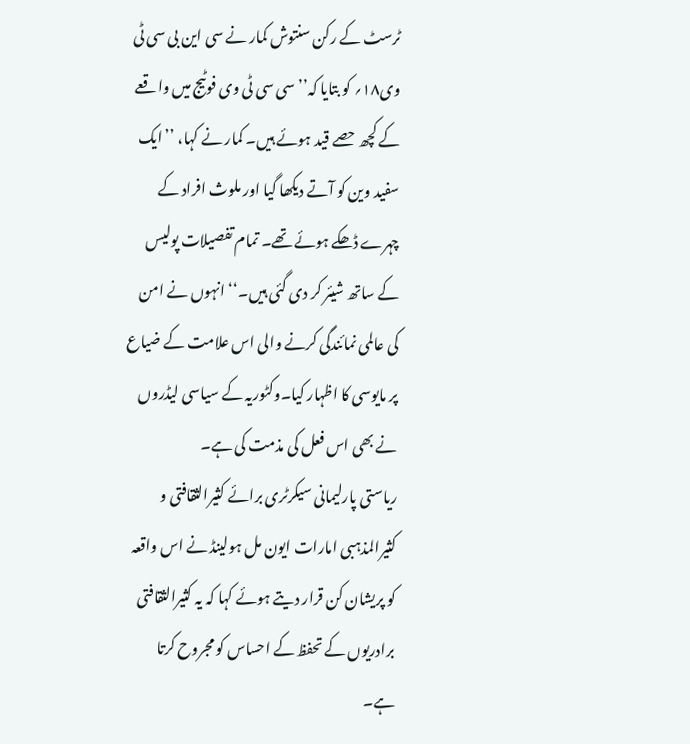ٹرسٹ کے رکن سنتوش کمار نے سی این بی سی ٹی وی۱۸؍ کو بتایا کہ’’ سی سی ٹی وی فوٹیج میں واقعے کے کچھ حصے قید ہوئے ہیں۔ کمار نے کہا، ’’ایک سفید وین کو آتے دیکھا گیا اور ملوث افراد کے چہرے ڈھکے ہوئے تھے۔ تمام تفصیلات پولیس کے ساتھ شیئر کر دی گئی ہیں۔‘‘ انہوں نے امن کی عالمی نمائندگی کرنے والی اس علامت کے ضیاع پر مایوسی کا اظہار کیا۔وکٹوریہ کے سیاسی لیڈروں نے بھی اس فعل کی مذمت کی ہے۔
ریاستی پارلیمانی سیکرٹری برائے کثیرالثقافتی و کثیرالمذہبی امارات ایون مل ہولینڈ نے اس واقعہ کو پریشان کن قرار دیتے ہوئے کہا کہ یہ کثیرالثقافتی برادریوں کے تحفظ کے احساس کو مجروح کرتا ہے۔